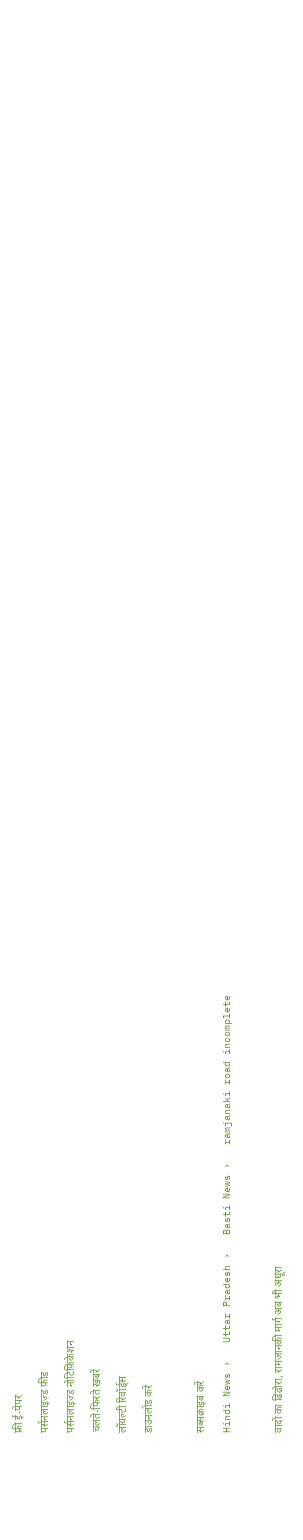फ्री ई-पेपर
पर्सनलाइज़्ड फ़ीड
पर्सनलाइज़्ड नोटिफ़िकेशन
चलते-फिरते ख़बरें
लॉयल्टी रिवॉर्ड्स
डाउनलोड करें

सब्सक्राइब करें
Hindi News ›   Uttar Pradesh ›   Basti News ›   ramjanaki road incomplete

वादों का ढिंढोरा, रामजानकी मार्ग अब भी अधूरा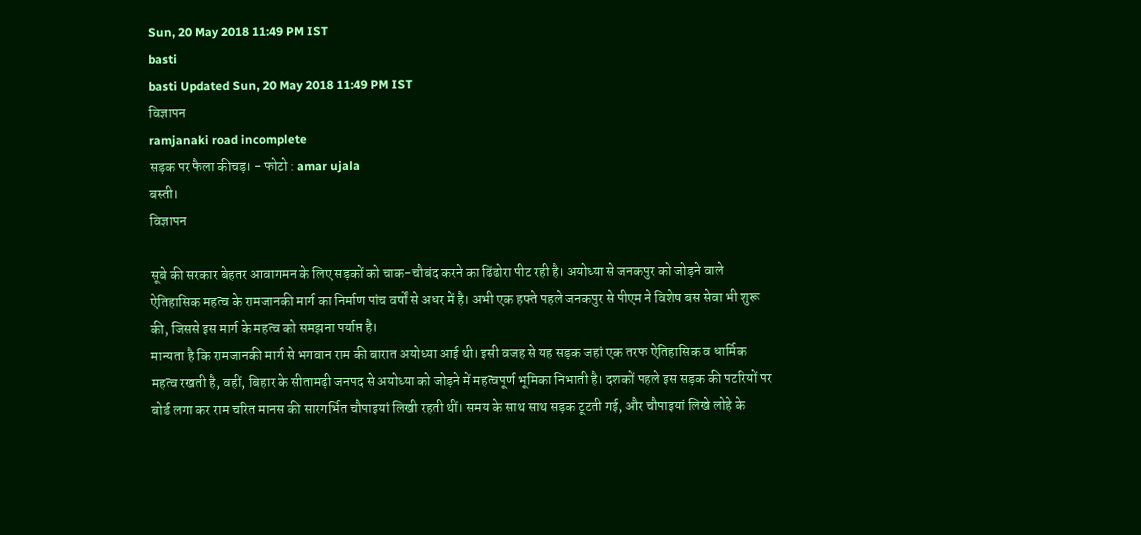Sun, 20 May 2018 11:49 PM IST
basti
basti Updated Sun, 20 May 2018 11:49 PM IST
विज्ञापन
ramjanaki road incomplete
सड़क पर फैला कीचड़। - फोटो : amar ujala
बस्ती।
विज्ञापन

सूबे की सरकार बेहतर आवागमन के लिए सड़कों को चाक-चौबंद करने का ढिंढोरा पीट रही है। अयोध्या से जनकपुर को जोड़ने वाले ऐतिहासिक महत्व के रामजानकी मार्ग का निर्माण पांच वर्षों से अधर में है। अभी एक हफ्ते पहले जनकपुर से पीएम ने विशेष बस सेवा भी शुरू की, जिससे इस मार्ग के महत्व को समझना पर्याप्त है।
मान्यता है कि रामजानकी मार्ग से भगवान राम की बारात अयोध्या आई थी। इसी वजह से यह सड़क जहां एक तरफ ऐतिहासिक व धार्मिक महत्व रखती है, वहीं, बिहार के सीतामढ़ी जनपद से अयोध्या को जोड़ने में महत्वपूर्ण भूमिका निभाती है। दशकों पहले इस सड़क की पटरियों पर बोर्ड लगा कर राम चरित मानस की सारगर्भित चौपाइयां लिखी रहती थीं। समय के साथ साथ सड़क टूटती गई, और चौपाइयां लिखे लोहे के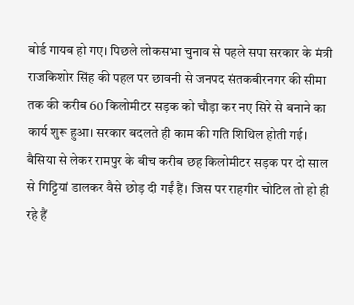बोर्ड गायब हो गए। पिछले लोकसभा चुनाव से पहले सपा सरकार के मंत्री राजकिशोर सिंह की पहल पर छावनी से जनपद संतकबीरनगर की सीमा तक की करीब 60 किलोमीटर सड़क को चौड़ा कर नए सिरे से बनाने का कार्य शुरू हुआ। सरकार बदलते ही काम की गति शिथिल होती गई। बैसिया से लेकर रामपुर के बीच करीब छह किलोमीटर सड़क पर दो साल से गिट्टियां डालकर वैसे छोड़ दी गईं हैं। जिस पर राहगीर चोटिल तो हो ही रहे हैं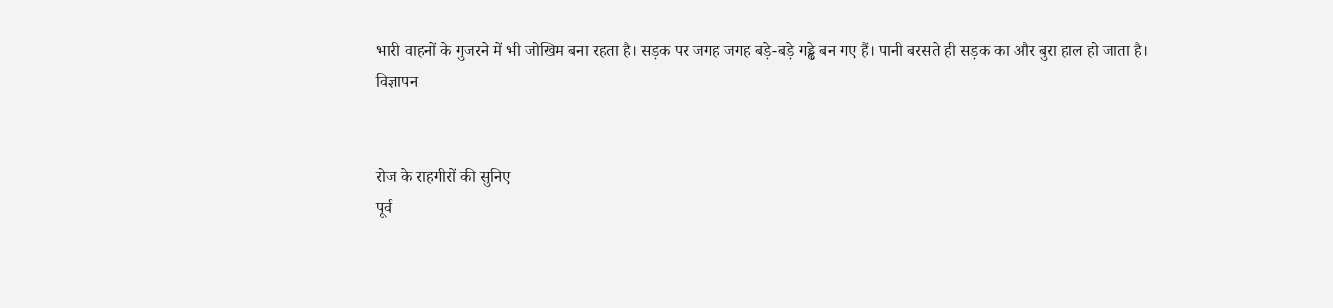भारी वाहनों के गुजरने में भी जोखिम बना रहता है। सड़क पर जगह जगह बड़े-बड़े गड्ढे बन गए हैं। पानी बरसते ही सड़क का और बुरा हाल हो जाता है।
विज्ञापन


रोज के राहगीरों की सुनिए
पूर्व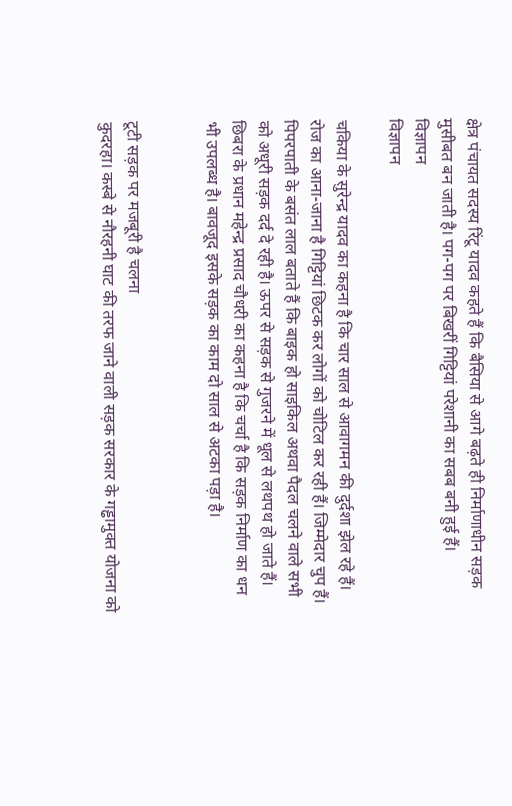क्षेत्र पंचायत सदस्य रिंटू यादव कहते हैं कि बैसिया से आगे बढ़ते ही निर्माणाधीन सड़क मुसीबत बन जाती है। पग-पग पर बिखरीं गिट्टियां परेशानी का सबब बनी हुई हैं।
विज्ञापन
विज्ञापन

चकिया के सुरेन्द्र यादव का कहना है कि चार साल से आवागमन की दुर्दशा झेल रहे हैं। रोज का आना-जाना है गिट्टियां छिटक कर लोगों को चोटिल कर रही हैं। जिम्मेदार चुप हैं।
पिपरपाती के बसंत लाल बताते हैं कि बाइक हो साइकिल अथवा पैदल चलने वाले सभी को अधूरी सड़क दर्द दे रही है। ऊपर से सड़क से गुजरने में धूल से लथपथ हो जाते हैं।
छिबरा के प्रधान महेन्द्र प्रसाद चौधरी का कहना है कि चर्चा है कि सड़क निर्माण का धन भी उपलब्ध है। बावजूद इसके सड़क का काम दो साल से अटका पड़ा है।


टूटी सड़क पर मजबूरी है चलना
कुदरहा। कस्बे से नौरहनी घाट की तरफ जाने वाली सड़क सरकार के गड्ढामुक्त योजना को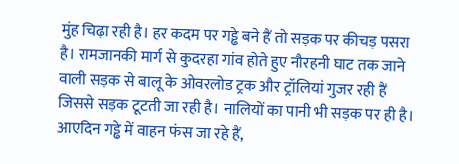मुंह चिढ़ा रही है। हर कदम पर गड्ढे बने हैं तो सड़क पर कीचड़ पसरा है। रामजानकी मार्ग से कुदरहा गांव होते हुए नौरहनी घाट तक जाने वाली सड़क से बालू के ओवरलोड ट्रक और ट्रॉलियां गुजर रही हैं जिससे सड़क टूटती जा रही है। नालियों का पानी भी सड़क पर ही है। आएदिन गड्ढे में वाहन फंस जा रहे हैं,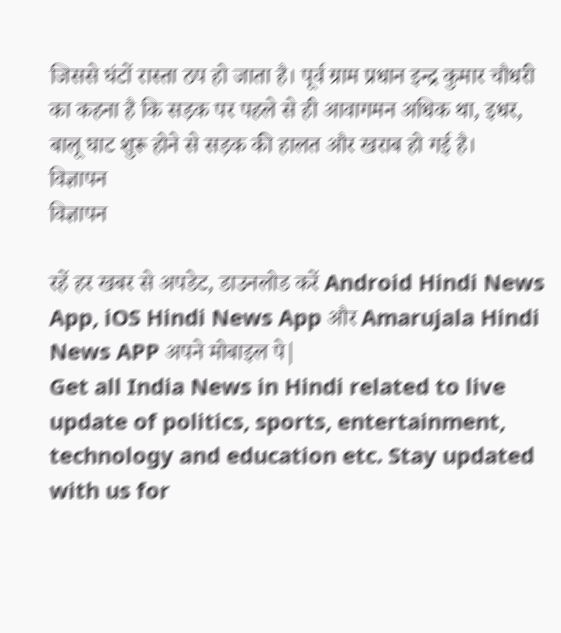जिससे घंटों रास्ता ठप हो जाता है। पूर्व ग्राम प्रधान इन्द्र कुमार चौधरी का कहना है कि सड़क पर पहले से ही आवागमन अधिक था, इधर, बालू घाट शुरू होने से सड़क की हालत और खराब हो गई है।
विज्ञापन
विज्ञापन

रहें हर खबर से अपडेट, डाउनलोड करें Android Hindi News App, iOS Hindi News App और Amarujala Hindi News APP अपने मोबाइल पे|
Get all India News in Hindi related to live update of politics, sports, entertainment, technology and education etc. Stay updated with us for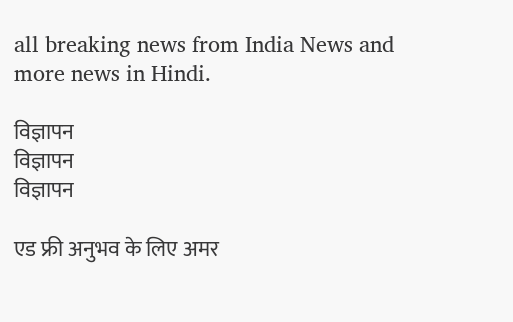all breaking news from India News and more news in Hindi.

विज्ञापन
विज्ञापन
विज्ञापन

एड फ्री अनुभव के लिए अमर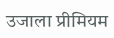उजाला प्रीमियम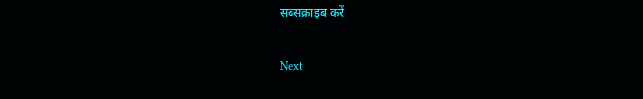सब्सक्राइब करें

Next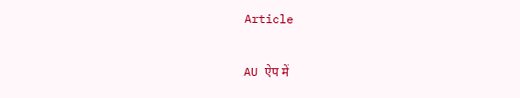Article

AU ऐप में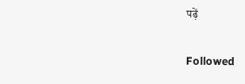पढ़ें

Followed